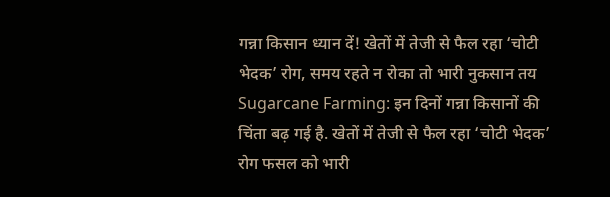गन्ना किसान ध्यान दें! खेतों में तेजी से फैल रहा ‘चोटी भेदक’ रोग, समय रहते न रोका तो भारी नुकसान तय
Sugarcane Farming: इन दिनों गन्ना किसानों की चिंता बढ़ गई है. खेतों में तेजी से फैल रहा ‘चोटी भेदक’ रोग फसल को भारी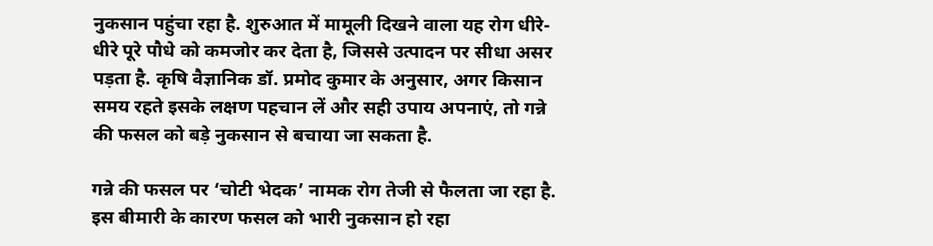नुकसान पहुंचा रहा है. शुरुआत में मामूली दिखने वाला यह रोग धीरे-धीरे पूरे पौधे को कमजोर कर देता है, जिससे उत्पादन पर सीधा असर पड़ता है. कृषि वैज्ञानिक डॉ. प्रमोद कुमार के अनुसार, अगर किसान समय रहते इसके लक्षण पहचान लें और सही उपाय अपनाएं, तो गन्ने की फसल को बड़े नुकसान से बचाया जा सकता है.

गन्ने की फसल पर ‘चोटी भेदक’ नामक रोग तेजी से फैलता जा रहा है. इस बीमारी के कारण फसल को भारी नुकसान हो रहा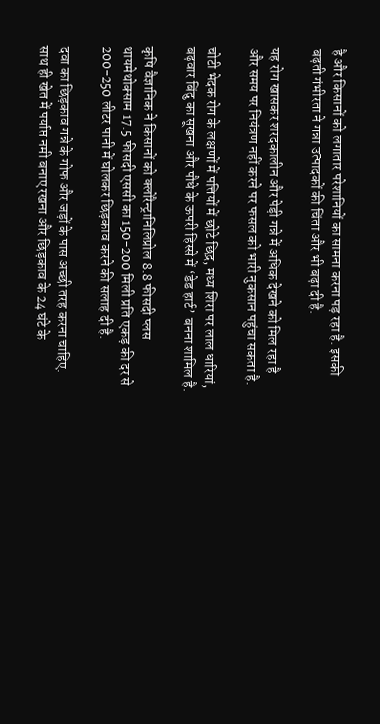है और किसानों को लगातार परेशानियों का सामना करना पड़ रहा है. इसकी बढ़ती गंभीरता ने गन्ना उत्पादकों की चिंता और भी बढ़ा दी है.

यह रोग खासकर शरदकालीन और पेड़ी गन्ने में अधिक देखने को मिल रहा है और समय पर नियंत्रण नहीं करने पर फसल को भारी नुकसान पहुंचा सकता है.

चोटी भेदक रोग के लक्षणों में पत्तियों में छोटे छिद्र, मध्य शिरा पर लाल धारियां, बढ़वार बिंदु का सूखना और पौधे के ऊपरी हिस्से में ‘डेड हार्ट’ बनना शामिल है.

कृषि वैज्ञानिक ने किसानों को क्लोरैन्ट्रानिलिप्रोल 8.8 फीसदी प्लस थायमेथोक्साम 17.5 फीसदी एससी का 150-200 मिली प्रति एकड़ की दर से 200-250 लीटर पानी में घोलकर छिड़काव करने की सलाह दी है.

दवा का छिड़काव गन्ने के गोफ और जड़ों के पास अच्छी तरह करना चाहिए. साथ ही खेत में पर्याप्त नमी बनाए रखना और छिड़काव के 24 घंटे के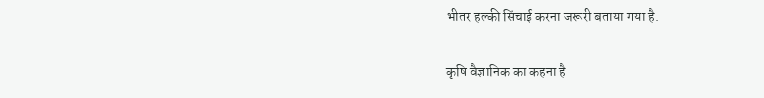भीतर हल्की सिंचाई करना जरूरी बताया गया है.

कृषि वैज्ञानिक का कहना है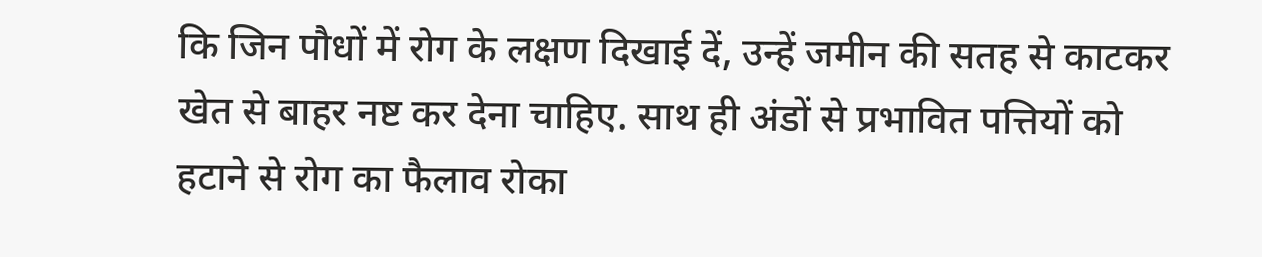कि जिन पौधों में रोग के लक्षण दिखाई दें, उन्हें जमीन की सतह से काटकर खेत से बाहर नष्ट कर देना चाहिए. साथ ही अंडों से प्रभावित पत्तियों को हटाने से रोग का फैलाव रोका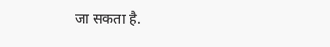जा सकता है.